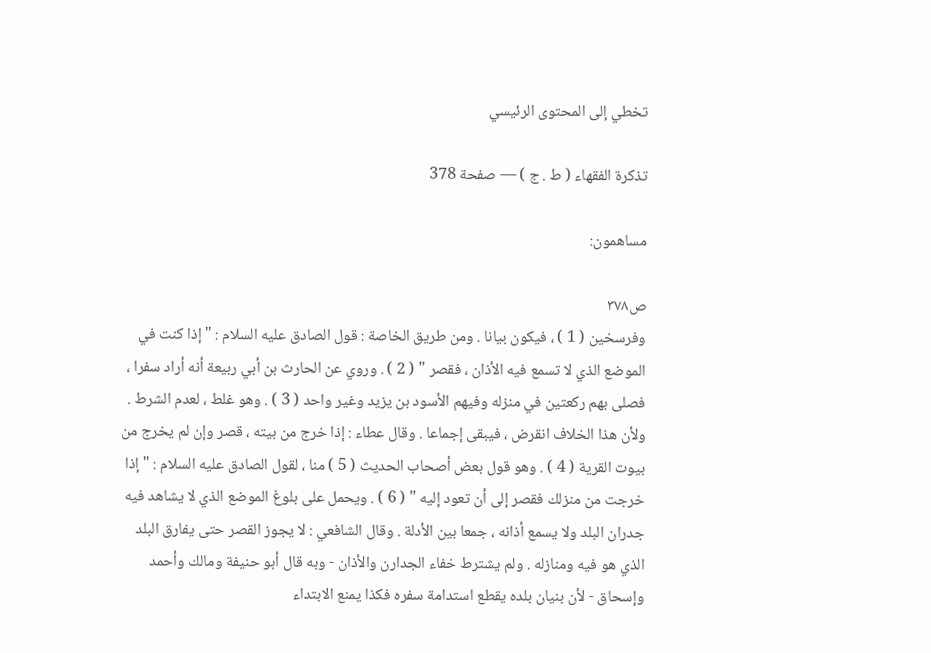تخطي إلى المحتوى الرئيسي

تذكرة الفقهاء ( ط . ج ) — صفحة 378

مساهمون:

ص٣٧٨
وفرسخين ( 1 ) ، فيكون بيانا . ومن طريق الخاصة : قول الصادق عليه السلام : " إذا كنت في الموضع الذي لا تسمع فيه الأذان ، فقصر " ( 2 ) . وروي عن الحارث بن أبي ربيعة أنه أراد سفرا ، فصلى بهم ركعتين في منزله وفيهم الأسود بن يزيد وغير واحد ( 3 ) . وهو غلط ، لعدم الشرط . ولأن هذا الخلاف انقرض ، فيبقى إجماعا . وقال عطاء : إذا خرج من بيته ، قصر وإن لم يخرج من بيوت القرية ( 4 ) . وهو قول بعض أصحاب الحديث ( 5 ) منا ، لقول الصادق عليه السلام : " إذا خرجت من منزلك فقصر إلى أن تعود إليه " ( 6 ) . ويحمل على بلوغ الموضع الذي لا يشاهد فيه جدران البلد ولا يسمع أذانه ، جمعا بين الأدلة . وقال الشافعي : لا يجوز القصر حتى يفارق البلد الذي هو فيه ومنازله . ولم يشترط خفاء الجدارن والأذان - وبه قال أبو حنيفة ومالك وأحمد وإسحاق - لأن بنيان بلده يقطع استدامة سفره فكذا يمنع الابتداء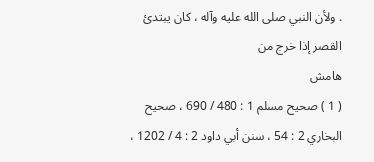. ولأن النبي صلى الله عليه وآله ، كان يبتدئ القصر إذا خرج من
هامش
( 1 ) صحيح مسلم 1 : 480 / 690 ، صحيح البخاري 2 : 54 ، سنن أبي داود 2 : 4 / 1202 ،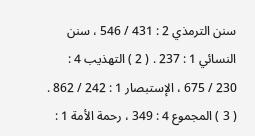سنن الترمذي 2 : 431 / 546 ، سنن النسائي 1 : 237 . ( 2 ) التهذيب 4 : 230 / 675 ، الإستبصار 1 : 242 / 862 . ( 3 ) المجموع 4 : 349 ، رحمة الأمة 1 :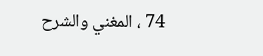74 ، المغني والشرح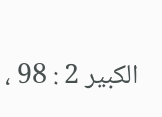الكبير 2 : 98 ،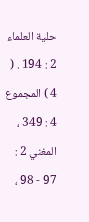حلية العلماء 2 : 194 . ( 4 ) المجموع 4 : 349 ، المغني 2 : 97 - 98 ،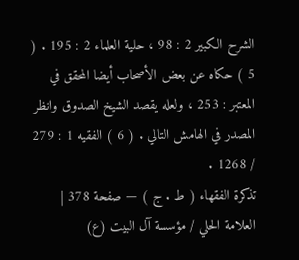الشرح الكبير 2 : 98 ، حلية العلماء 2 : 195 . ( 5 ) حكاه عن بعض الأصحاب أيضا المحقق في المعتبر : 253 ، ولعله يقصد الشيخ الصدوق وانظر المصدر في الهامش التالي . ( 6 ) الفقيه 1 : 279 / 1268 .
تذكرة الفقهاء ( ط . ج ) — صفحة 378 | العلامة الحلي / مؤسسة آل البيت (ع)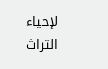لإحياء التراث